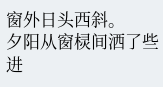窗外日头西斜。
夕阳从窗棂间洒了些进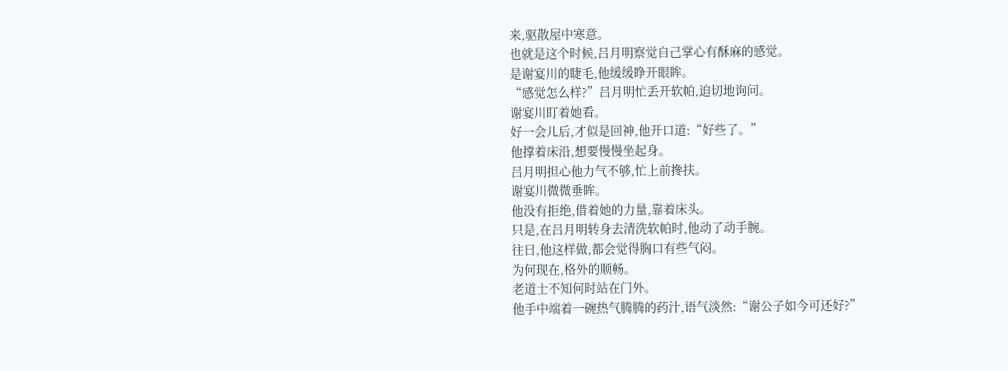来,驱散屋中寒意。
也就是这个时候,吕月明察觉自己掌心有酥麻的感觉。
是谢宴川的睫毛,他缓缓睁开眼眸。
“感觉怎么样?”吕月明忙丢开软帕,迫切地询问。
谢宴川盯着她看。
好一会儿后,才似是回神,他开口道:“好些了。”
他撑着床沿,想要慢慢坐起身。
吕月明担心他力气不够,忙上前搀扶。
谢宴川微微垂眸。
他没有拒绝,借着她的力量,靠着床头。
只是,在吕月明转身去清洗软帕时,他动了动手腕。
往日,他这样做,都会觉得胸口有些气闷。
为何现在,格外的顺畅。
老道士不知何时站在门外。
他手中端着一碗热气腾腾的药汁,语气淡然:“谢公子如今可还好?”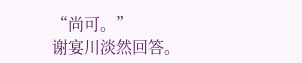“尚可。”
谢宴川淡然回答。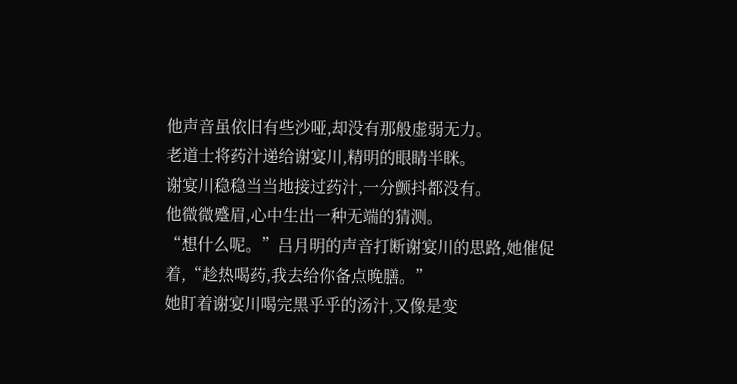他声音虽依旧有些沙哑,却没有那般虚弱无力。
老道士将药汁递给谢宴川,精明的眼睛半眯。
谢宴川稳稳当当地接过药汁,一分颤抖都没有。
他微微蹙眉,心中生出一种无端的猜测。
“想什么呢。”吕月明的声音打断谢宴川的思路,她催促着,“趁热喝药,我去给你备点晚膳。”
她盯着谢宴川喝完黑乎乎的汤汁,又像是变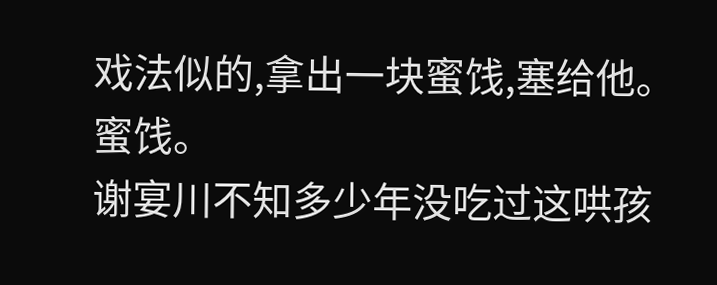戏法似的,拿出一块蜜饯,塞给他。
蜜饯。
谢宴川不知多少年没吃过这哄孩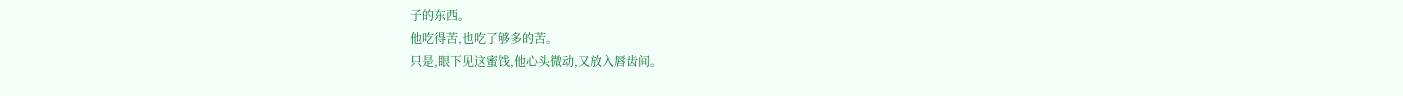子的东西。
他吃得苦,也吃了够多的苦。
只是,眼下见这蜜饯,他心头微动,又放入唇齿间。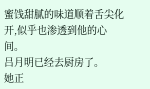蜜饯甜腻的味道顺着舌尖化开,似乎也渗透到他的心间。
吕月明已经去厨房了。
她正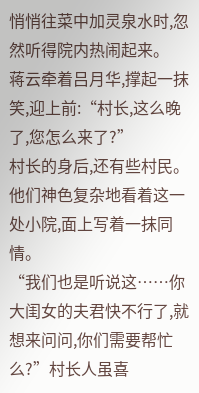悄悄往菜中加灵泉水时,忽然听得院内热闹起来。
蒋云牵着吕月华,撑起一抹笑,迎上前:“村长,这么晚了,您怎么来了?”
村长的身后,还有些村民。
他们神色复杂地看着这一处小院,面上写着一抹同情。
“我们也是听说这……你大闺女的夫君快不行了,就想来问问,你们需要帮忙么?”村长人虽喜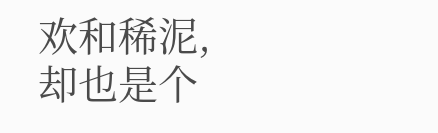欢和稀泥,却也是个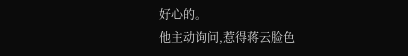好心的。
他主动询问,惹得蒋云脸色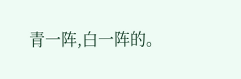青一阵,白一阵的。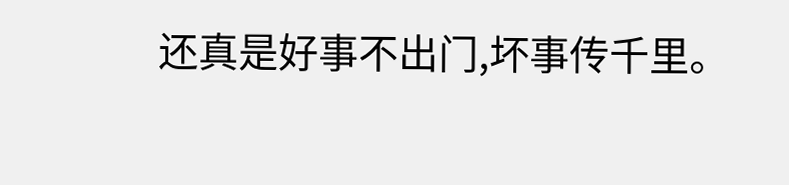还真是好事不出门,坏事传千里。